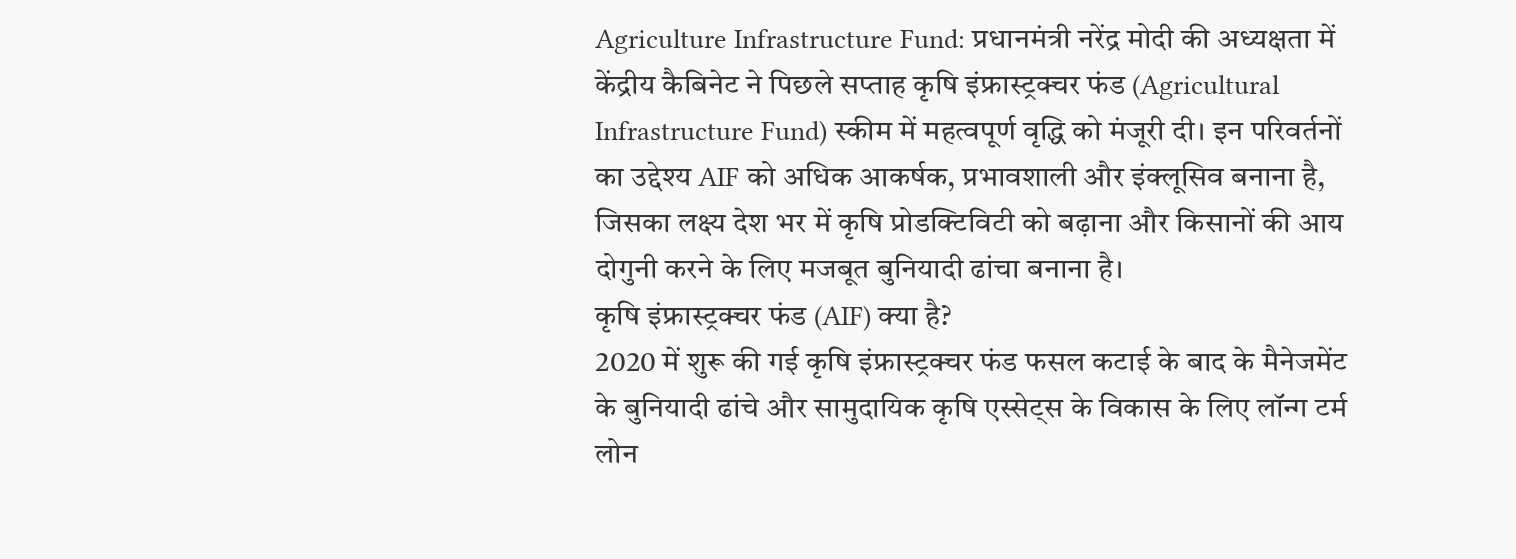Agriculture Infrastructure Fund: प्रधानमंत्री नरेंद्र मोदी की अध्यक्षता में केंद्रीय कैबिनेट ने पिछले सप्ताह कृषि इंफ्रास्ट्रक्चर फंड (Agricultural Infrastructure Fund) स्कीम में महत्वपूर्ण वृद्धि को मंजूरी दी। इन परिवर्तनों का उद्देश्य AIF को अधिक आकर्षक, प्रभावशाली और इंक्लूसिव बनाना है, जिसका लक्ष्य देश भर में कृषि प्रोडक्टिविटी को बढ़ाना और किसानों की आय दोगुनी करने के लिए मजबूत बुनियादी ढांचा बनाना है।
कृषि इंफ्रास्ट्रक्चर फंड (AIF) क्या है?
2020 में शुरू की गई कृषि इंफ्रास्ट्रक्चर फंड फसल कटाई के बाद के मैनेजमेंट के बुनियादी ढांचे और सामुदायिक कृषि एस्सेट्स के विकास के लिए लॉन्ग टर्म लोन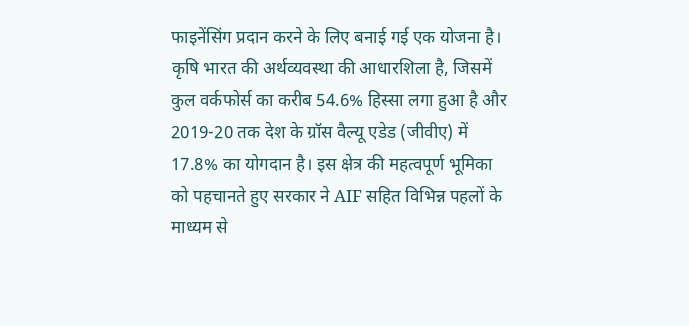फाइनेंसिंग प्रदान करने के लिए बनाई गई एक योजना है। कृषि भारत की अर्थव्यवस्था की आधारशिला है, जिसमें कुल वर्कफोर्स का करीब 54.6% हिस्सा लगा हुआ है और 2019-20 तक देश के ग्रॉस वैल्यू एडेड (जीवीए) में 17.8% का योगदान है। इस क्षेत्र की महत्वपूर्ण भूमिका को पहचानते हुए सरकार ने AIF सहित विभिन्न पहलों के माध्यम से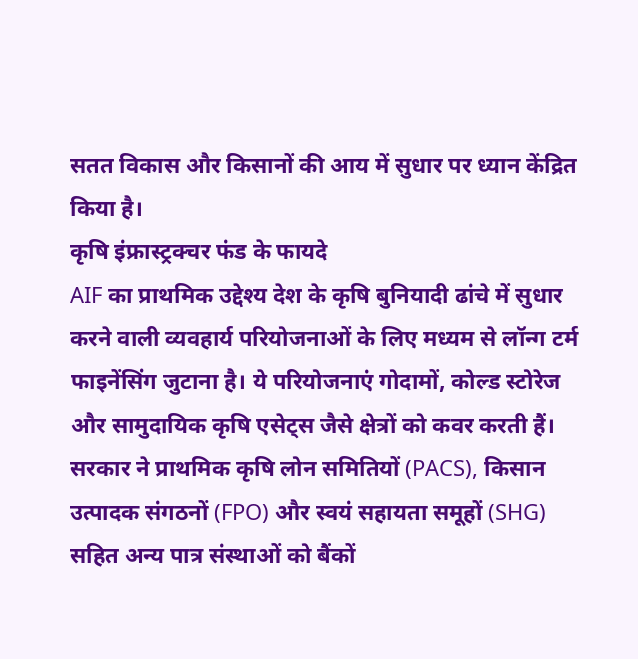सतत विकास और किसानों की आय में सुधार पर ध्यान केंद्रित किया है।
कृषि इंफ्रास्ट्रक्चर फंड के फायदे
AIF का प्राथमिक उद्देश्य देश के कृषि बुनियादी ढांचे में सुधार करने वाली व्यवहार्य परियोजनाओं के लिए मध्यम से लॉन्ग टर्म फाइनेंसिंग जुटाना है। ये परियोजनाएं गोदामों, कोल्ड स्टोरेज और सामुदायिक कृषि एसेट्स जैसे क्षेत्रों को कवर करती हैं। सरकार ने प्राथमिक कृषि लोन समितियों (PACS), किसान उत्पादक संगठनों (FPO) और स्वयं सहायता समूहों (SHG) सहित अन्य पात्र संस्थाओं को बैंकों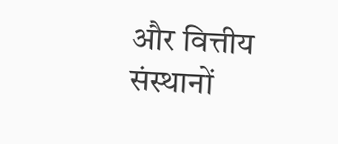और वित्तीय संस्थानों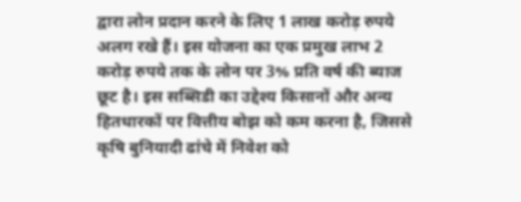द्वारा लोन प्रदान करने के लिए 1 लाख करोड़ रुपये अलग रखे हैं। इस योजना का एक प्रमुख लाभ 2 करोड़ रुपये तक के लोन पर 3% प्रति वर्ष की ब्याज छूट है। इस सब्सिडी का उद्देश्य किसानों और अन्य हितधारकों पर वित्तीय बोझ को कम करना है, जिससे कृषि बुनियादी ढांचे में निवेश को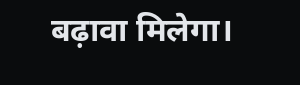बढ़ावा मिलेगा।